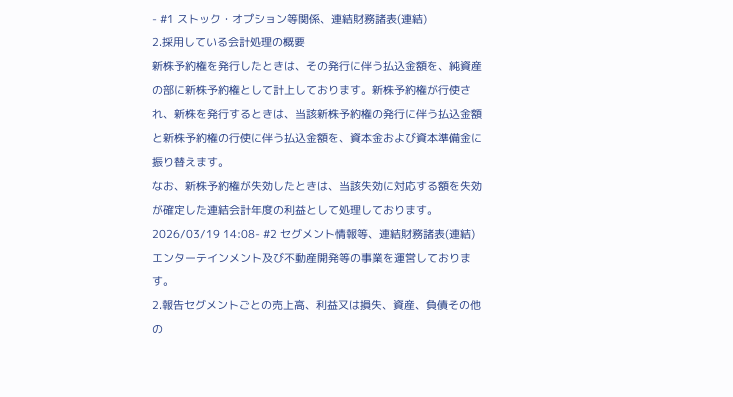- #1 ストック・オプション等関係、連結財務諸表(連結)
2.採用している会計処理の概要
新株予約権を発行したときは、その発行に伴う払込金額を、純資産の部に新株予約権として計上しております。新株予約権が行使され、新株を発行するときは、当該新株予約権の発行に伴う払込金額と新株予約権の行使に伴う払込金額を、資本金および資本準備金に振り替えます。
なお、新株予約権が失効したときは、当該失効に対応する額を失効が確定した連結会計年度の利益として処理しております。
2026/03/19 14:08- #2 セグメント情報等、連結財務諸表(連結)
エンターテインメント及び不動産開発等の事業を運営しております。
2.報告セグメントごとの売上高、利益又は損失、資産、負債その他の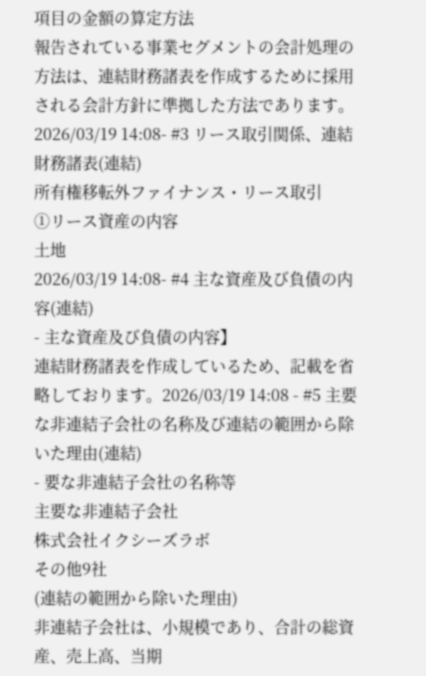項目の金額の算定方法
報告されている事業セグメントの会計処理の方法は、連結財務諸表を作成するために採用される会計方針に準拠した方法であります。
2026/03/19 14:08- #3 リース取引関係、連結財務諸表(連結)
所有権移転外ファイナンス・リース取引
①リース資産の内容
土地
2026/03/19 14:08- #4 主な資産及び負債の内容(連結)
- 主な資産及び負債の内容】
連結財務諸表を作成しているため、記載を省略しております。2026/03/19 14:08 - #5 主要な非連結子会社の名称及び連結の範囲から除いた理由(連結)
- 要な非連結子会社の名称等
主要な非連結子会社
株式会社イクシーズラボ
その他9社
(連結の範囲から除いた理由)
非連結子会社は、小規模であり、合計の総資産、売上高、当期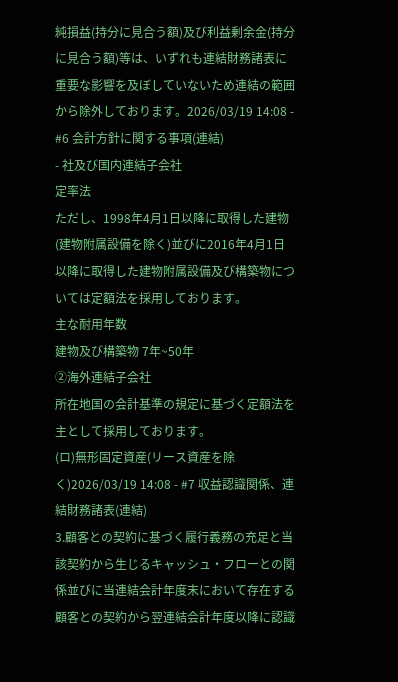純損益(持分に見合う額)及び利益剰余金(持分に見合う額)等は、いずれも連結財務諸表に重要な影響を及ぼしていないため連結の範囲から除外しております。2026/03/19 14:08 - #6 会計方針に関する事項(連結)
- 社及び国内連結子会社
定率法
ただし、1998年4月1日以降に取得した建物(建物附属設備を除く)並びに2016年4月1日以降に取得した建物附属設備及び構築物については定額法を採用しております。
主な耐用年数
建物及び構築物 7年~50年
②海外連結子会社
所在地国の会計基準の規定に基づく定額法を主として採用しております。
(ロ)無形固定資産(リース資産を除く)2026/03/19 14:08 - #7 収益認識関係、連結財務諸表(連結)
3.顧客との契約に基づく履行義務の充足と当該契約から生じるキャッシュ・フローとの関係並びに当連結会計年度末において存在する顧客との契約から翌連結会計年度以降に認識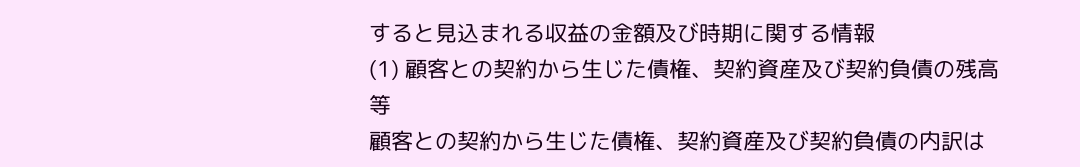すると見込まれる収益の金額及び時期に関する情報
(1) 顧客との契約から生じた債権、契約資産及び契約負債の残高等
顧客との契約から生じた債権、契約資産及び契約負債の内訳は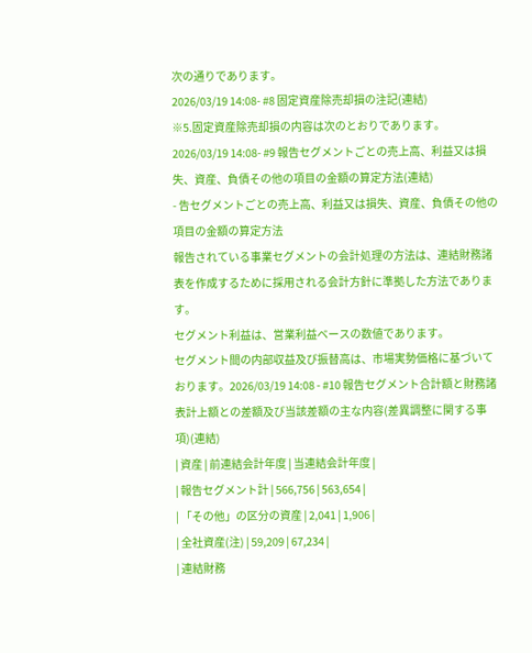次の通りであります。
2026/03/19 14:08- #8 固定資産除売却損の注記(連結)
※5.固定資産除売却損の内容は次のとおりであります。
2026/03/19 14:08- #9 報告セグメントごとの売上高、利益又は損失、資産、負債その他の項目の金額の算定方法(連結)
- 告セグメントごとの売上高、利益又は損失、資産、負債その他の項目の金額の算定方法
報告されている事業セグメントの会計処理の方法は、連結財務諸表を作成するために採用される会計方針に準拠した方法であります。
セグメント利益は、営業利益ベースの数値であります。
セグメント間の内部収益及び振替高は、市場実勢価格に基づいております。2026/03/19 14:08 - #10 報告セグメント合計額と財務諸表計上額との差額及び当該差額の主な内容(差異調整に関する事項)(連結)
| 資産 | 前連結会計年度 | 当連結会計年度 |
| 報告セグメント計 | 566,756 | 563,654 |
| 「その他」の区分の資産 | 2,041 | 1,906 |
| 全社資産(注) | 59,209 | 67,234 |
| 連結財務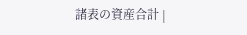諸表の資産合計 |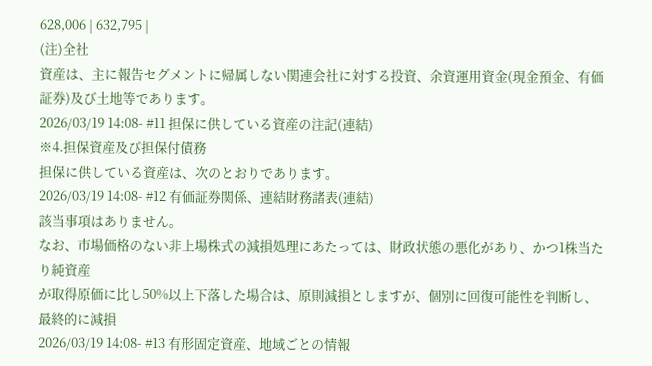628,006 | 632,795 |
(注)全社
資産は、主に報告セグメントに帰属しない関連会社に対する投資、余資運用資金(現金預金、有価証券)及び土地等であります。
2026/03/19 14:08- #11 担保に供している資産の注記(連結)
※4.担保資産及び担保付債務
担保に供している資産は、次のとおりであります。
2026/03/19 14:08- #12 有価証券関係、連結財務諸表(連結)
該当事項はありません。
なお、市場価格のない非上場株式の減損処理にあたっては、財政状態の悪化があり、かつ1株当たり純資産
が取得原価に比し50%以上下落した場合は、原則減損としますが、個別に回復可能性を判断し、最終的に減損
2026/03/19 14:08- #13 有形固定資産、地域ごとの情報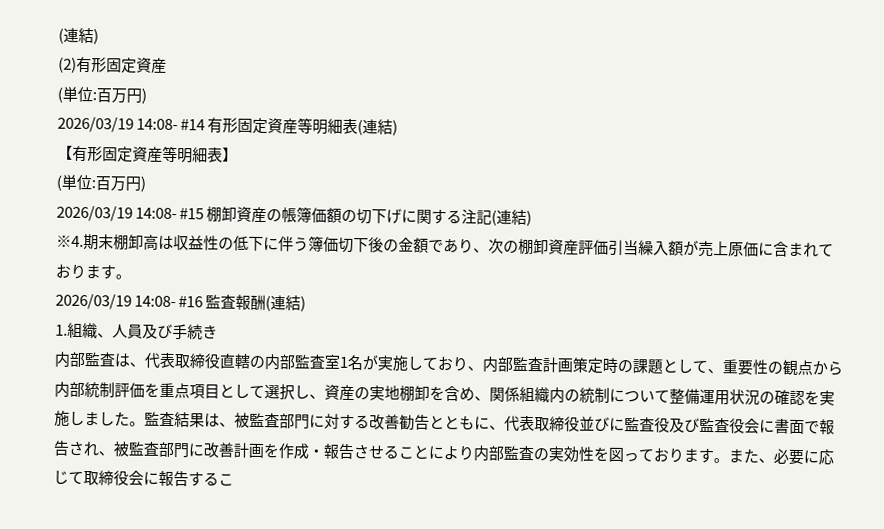(連結)
(2)有形固定資産
(単位:百万円)
2026/03/19 14:08- #14 有形固定資産等明細表(連結)
【有形固定資産等明細表】
(単位:百万円)
2026/03/19 14:08- #15 棚卸資産の帳簿価額の切下げに関する注記(連結)
※4.期末棚卸高は収益性の低下に伴う簿価切下後の金額であり、次の棚卸資産評価引当繰入額が売上原価に含まれております。
2026/03/19 14:08- #16 監査報酬(連結)
1.組織、人員及び手続き
内部監査は、代表取締役直轄の内部監査室1名が実施しており、内部監査計画策定時の課題として、重要性の観点から内部統制評価を重点項目として選択し、資産の実地棚卸を含め、関係組織内の統制について整備運用状況の確認を実施しました。監査結果は、被監査部門に対する改善勧告とともに、代表取締役並びに監査役及び監査役会に書面で報告され、被監査部門に改善計画を作成・報告させることにより内部監査の実効性を図っております。また、必要に応じて取締役会に報告するこ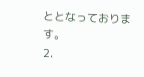ととなっております。
2.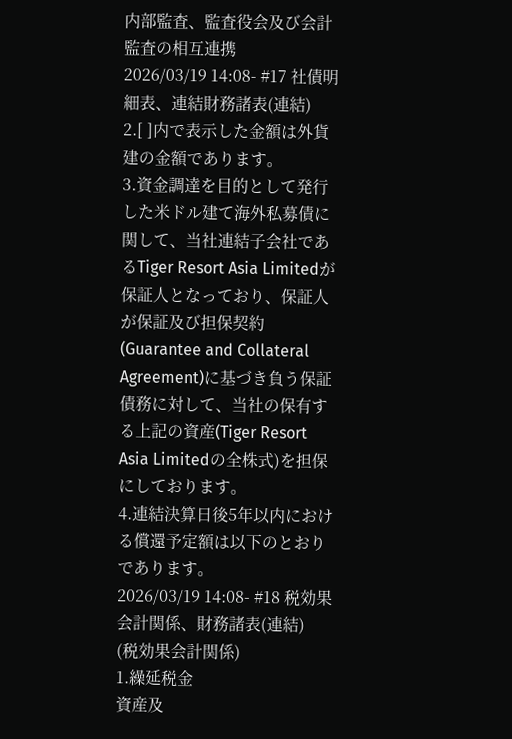内部監査、監査役会及び会計監査の相互連携
2026/03/19 14:08- #17 社債明細表、連結財務諸表(連結)
2.[ ]内で表示した金額は外貨建の金額であります。
3.資金調達を目的として発行した米ドル建て海外私募債に関して、当社連結子会社であるTiger Resort Asia Limitedが保証人となっており、保証人が保証及び担保契約(Guarantee and Collateral Agreement)に基づき負う保証債務に対して、当社の保有する上記の資産(Tiger Resort Asia Limitedの全株式)を担保にしております。
4.連結決算日後5年以内における償還予定額は以下のとおりであります。
2026/03/19 14:08- #18 税効果会計関係、財務諸表(連結)
(税効果会計関係)
1.繰延税金
資産及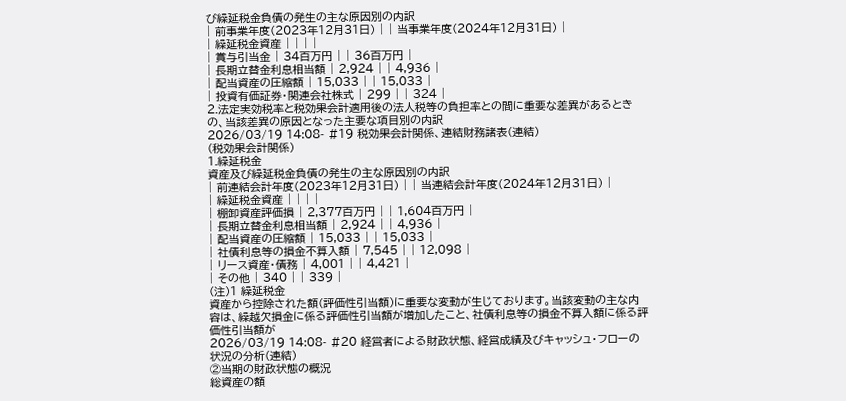び繰延税金負債の発生の主な原因別の内訳
| 前事業年度(2023年12月31日) | | 当事業年度(2024年12月31日) |
| 繰延税金資産 | | | |
| 賞与引当金 | 34百万円 | | 36百万円 |
| 長期立替金利息相当額 | 2,924 | | 4,936 |
| 配当資産の圧縮額 | 15,033 | | 15,033 |
| 投資有価証券・関連会社株式 | 299 | | 324 |
2.法定実効税率と税効果会計適用後の法人税等の負担率との間に重要な差異があるときの、当該差異の原因となった主要な項目別の内訳
2026/03/19 14:08- #19 税効果会計関係、連結財務諸表(連結)
(税効果会計関係)
1.繰延税金
資産及び繰延税金負債の発生の主な原因別の内訳
| 前連結会計年度(2023年12月31日) | | 当連結会計年度(2024年12月31日) |
| 繰延税金資産 | | | |
| 棚卸資産評価損 | 2,377百万円 | | 1,604百万円 |
| 長期立替金利息相当額 | 2,924 | | 4,936 |
| 配当資産の圧縮額 | 15,033 | | 15,033 |
| 社債利息等の損金不算入額 | 7,545 | | 12,098 |
| リース資産・債務 | 4,001 | | 4,421 |
| その他 | 340 | | 339 |
(注)1 繰延税金
資産から控除された額(評価性引当額)に重要な変動が生じております。当該変動の主な内容は、繰越欠損金に係る評価性引当額が増加したこと、社債利息等の損金不算入額に係る評価性引当額が
2026/03/19 14:08- #20 経営者による財政状態、経営成績及びキャッシュ・フローの状況の分析(連結)
②当期の財政状態の概況
総資産の額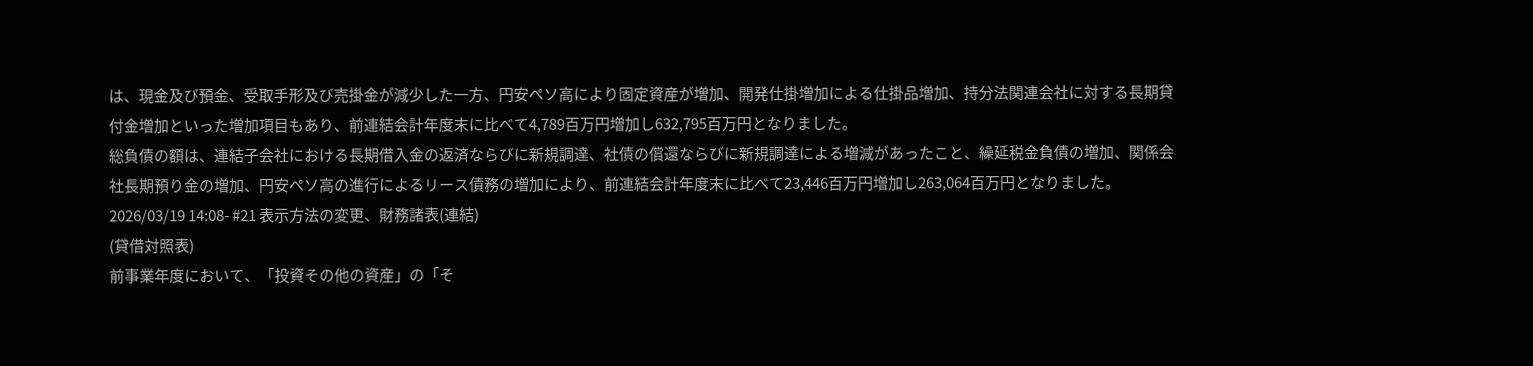は、現金及び預金、受取手形及び売掛金が減少した一方、円安ペソ高により固定資産が増加、開発仕掛増加による仕掛品増加、持分法関連会社に対する長期貸付金増加といった増加項目もあり、前連結会計年度末に比べて4,789百万円増加し632,795百万円となりました。
総負債の額は、連結子会社における長期借入金の返済ならびに新規調達、社債の償還ならびに新規調達による増減があったこと、繰延税金負債の増加、関係会社長期預り金の増加、円安ペソ高の進行によるリース債務の増加により、前連結会計年度末に比べて23,446百万円増加し263,064百万円となりました。
2026/03/19 14:08- #21 表示方法の変更、財務諸表(連結)
(貸借対照表)
前事業年度において、「投資その他の資産」の「そ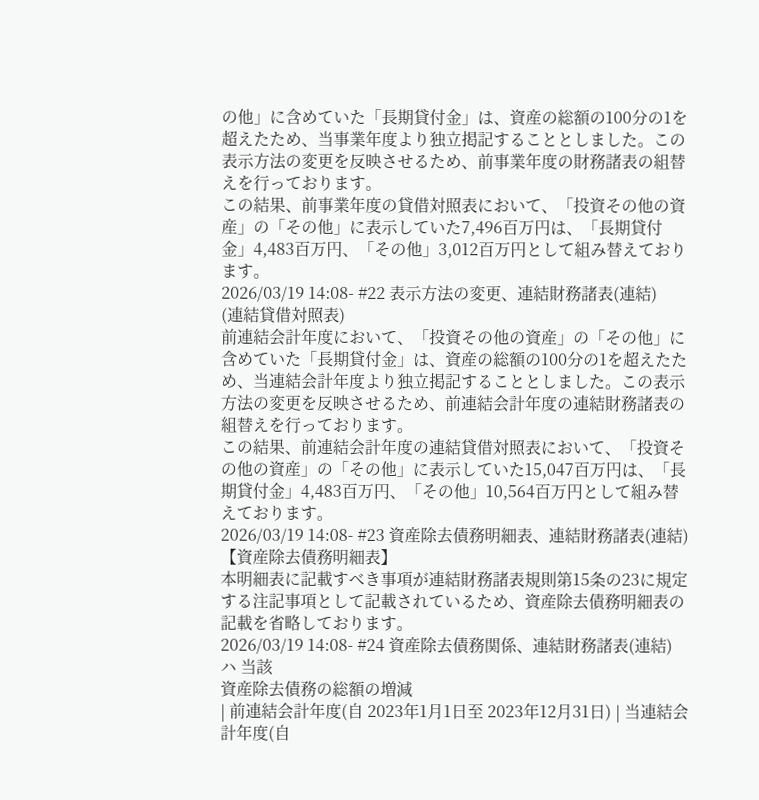の他」に含めていた「長期貸付金」は、資産の総額の100分の1を超えたため、当事業年度より独立掲記することとしました。この表示方法の変更を反映させるため、前事業年度の財務諸表の組替えを行っております。
この結果、前事業年度の貸借対照表において、「投資その他の資産」の「その他」に表示していた7,496百万円は、「長期貸付金」4,483百万円、「その他」3,012百万円として組み替えております。
2026/03/19 14:08- #22 表示方法の変更、連結財務諸表(連結)
(連結貸借対照表)
前連結会計年度において、「投資その他の資産」の「その他」に含めていた「長期貸付金」は、資産の総額の100分の1を超えたため、当連結会計年度より独立掲記することとしました。この表示方法の変更を反映させるため、前連結会計年度の連結財務諸表の組替えを行っております。
この結果、前連結会計年度の連結貸借対照表において、「投資その他の資産」の「その他」に表示していた15,047百万円は、「長期貸付金」4,483百万円、「その他」10,564百万円として組み替えております。
2026/03/19 14:08- #23 資産除去債務明細表、連結財務諸表(連結)
【資産除去債務明細表】
本明細表に記載すべき事項が連結財務諸表規則第15条の23に規定する注記事項として記載されているため、資産除去債務明細表の記載を省略しております。
2026/03/19 14:08- #24 資産除去債務関係、連結財務諸表(連結)
ハ 当該
資産除去債務の総額の増減
| 前連結会計年度(自 2023年1月1日至 2023年12月31日) | 当連結会計年度(自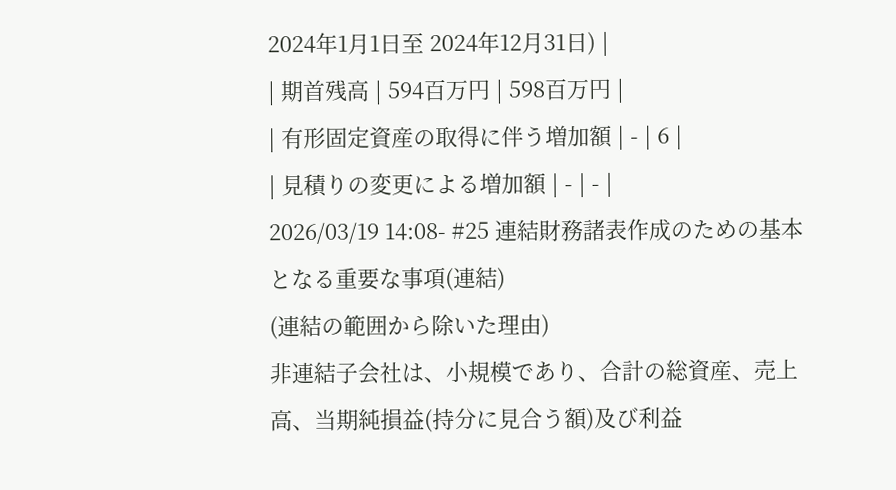2024年1月1日至 2024年12月31日) |
| 期首残高 | 594百万円 | 598百万円 |
| 有形固定資産の取得に伴う増加額 | - | 6 |
| 見積りの変更による増加額 | - | - |
2026/03/19 14:08- #25 連結財務諸表作成のための基本となる重要な事項(連結)
(連結の範囲から除いた理由)
非連結子会社は、小規模であり、合計の総資産、売上高、当期純損益(持分に見合う額)及び利益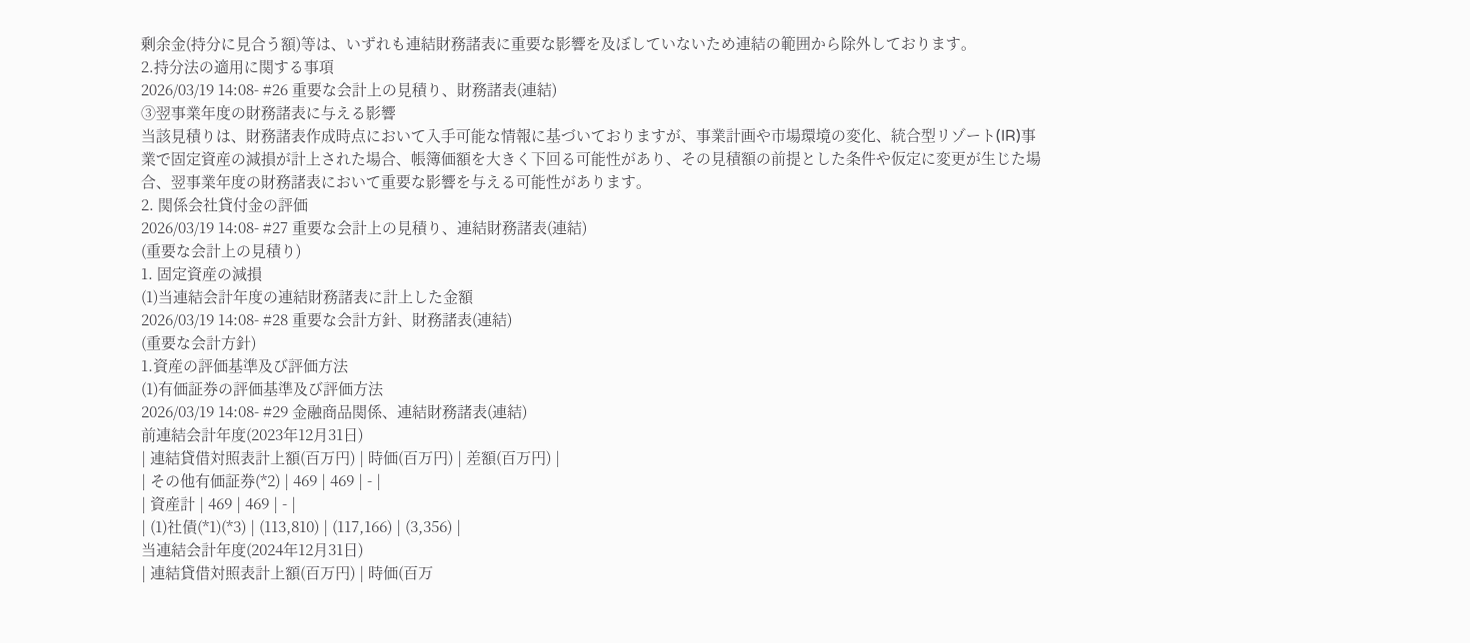剰余金(持分に見合う額)等は、いずれも連結財務諸表に重要な影響を及ぼしていないため連結の範囲から除外しております。
2.持分法の適用に関する事項
2026/03/19 14:08- #26 重要な会計上の見積り、財務諸表(連結)
③翌事業年度の財務諸表に与える影響
当該見積りは、財務諸表作成時点において入手可能な情報に基づいておりますが、事業計画や市場環境の変化、統合型リゾート(IR)事業で固定資産の減損が計上された場合、帳簿価額を大きく下回る可能性があり、その見積額の前提とした条件や仮定に変更が生じた場合、翌事業年度の財務諸表において重要な影響を与える可能性があります。
2. 関係会社貸付金の評価
2026/03/19 14:08- #27 重要な会計上の見積り、連結財務諸表(連結)
(重要な会計上の見積り)
1. 固定資産の減損
(1)当連結会計年度の連結財務諸表に計上した金額
2026/03/19 14:08- #28 重要な会計方針、財務諸表(連結)
(重要な会計方針)
1.資産の評価基準及び評価方法
(1)有価証券の評価基準及び評価方法
2026/03/19 14:08- #29 金融商品関係、連結財務諸表(連結)
前連結会計年度(2023年12月31日)
| 連結貸借対照表計上額(百万円) | 時価(百万円) | 差額(百万円) |
| その他有価証券(*2) | 469 | 469 | - |
| 資産計 | 469 | 469 | - |
| (1)社債(*1)(*3) | (113,810) | (117,166) | (3,356) |
当連結会計年度(2024年12月31日)
| 連結貸借対照表計上額(百万円) | 時価(百万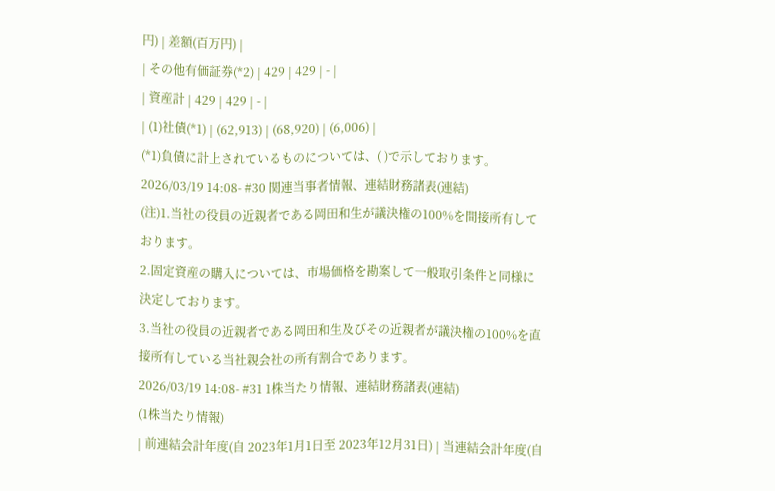円) | 差額(百万円) |
| その他有価証券(*2) | 429 | 429 | - |
| 資産計 | 429 | 429 | - |
| (1)社債(*1) | (62,913) | (68,920) | (6,006) |
(*1)負債に計上されているものについては、( )で示しております。
2026/03/19 14:08- #30 関連当事者情報、連結財務諸表(連結)
(注)1.当社の役員の近親者である岡田和生が議決権の100%を間接所有しております。
2.固定資産の購入については、市場価格を勘案して一般取引条件と同様に決定しております。
3.当社の役員の近親者である岡田和生及びその近親者が議決権の100%を直接所有している当社親会社の所有割合であります。
2026/03/19 14:08- #31 1株当たり情報、連結財務諸表(連結)
(1株当たり情報)
| 前連結会計年度(自 2023年1月1日至 2023年12月31日) | 当連結会計年度(自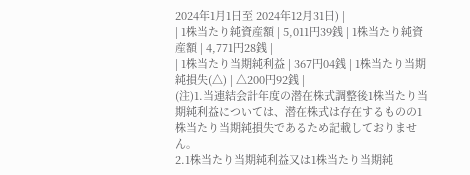2024年1月1日至 2024年12月31日) |
| 1株当たり純資産額 | 5,011円39銭 | 1株当たり純資産額 | 4,771円28銭 |
| 1株当たり当期純利益 | 367円04銭 | 1株当たり当期純損失(△) | △200円92銭 |
(注)1.当連結会計年度の潜在株式調整後1株当たり当期純利益については、潜在株式は存在するものの1株当たり当期純損失であるため記載しておりません。
2.1株当たり当期純利益又は1株当たり当期純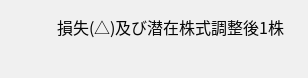損失(△)及び潜在株式調整後1株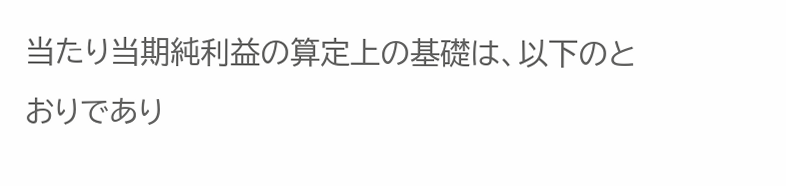当たり当期純利益の算定上の基礎は、以下のとおりであり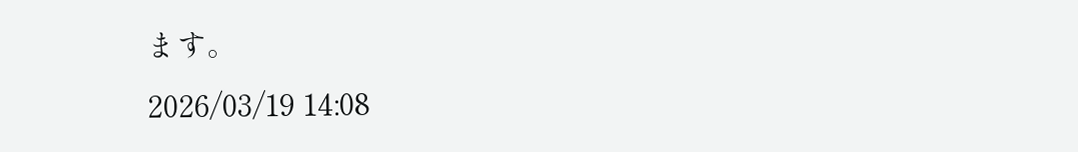ます。
2026/03/19 14:08